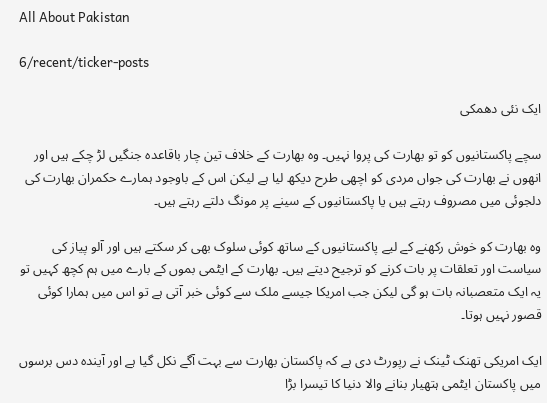All About Pakistan

6/recent/ticker-posts

ایک نئی دھمکی

سچے پاکستانیوں کو تو بھارت کی پروا نہیں۔ وہ بھارت کے خلاف تین چار باقاعدہ جنگیں لڑ چکے ہیں اور انھوں نے بھارت کی جواں مردی کو اچھی طرح دیکھ لیا ہے لیکن اس کے باوجود ہمارے حکمران بھارت کی دلجوئی میں مصروف رہتے ہیں یا پاکستانیوں کے سینے پر مونگ دلتے رہتے ہیں۔

وہ بھارت کو خوش رکھنے کے لیے پاکستانیوں کے ساتھ کوئی سلوک بھی کر سکتے ہیں اور آلو پیاز کی سیاست اور تعلقات پر بات کرنے کو ترجیح دیتے ہیں۔ بھارت کے ایٹمی بموں کے بارے میں ہم کچھ کہیں تو یہ ایک متعصبانہ بات ہو گی لیکن جب امریکا جیسے ملک سے کوئی خبر آتی ہے تو اس میں ہمارا کوئی قصور نہیں ہوتا۔

ایک امریکی تھنک ٹینک نے رپورٹ دی ہے کہ پاکستان بھارت سے بہت آگے نکل گیا ہے اور آیندہ دس برسوں میں پاکستان ایٹمی ہتھیار بنانے والا دنیا کا تیسرا بڑا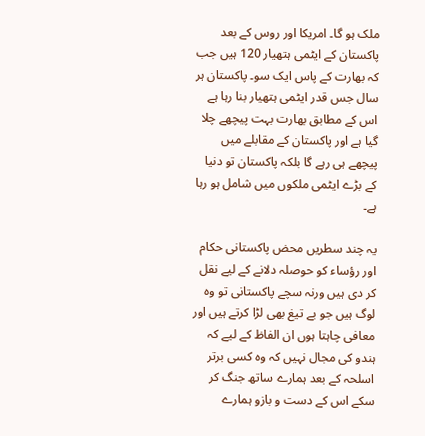ملک ہو گا۔ امریکا اور روس کے بعد پاکستان کے ایٹمی ہتھیار 120 ہیں جب کہ بھارت کے پاس ایک سو۔ پاکستان ہر سال جس قدر ایٹمی ہتھیار بنا رہا ہے اس کے مطابق بھارت بہت پیچھے چلا گیا ہے اور پاکستان کے مقابلے میں پیچھے ہی رہے گا بلکہ پاکستان تو دنیا کے بڑے ایٹمی ملکوں میں شامل ہو رہا ہے۔

یہ چند سطریں محض پاکستانی حکام اور رؤساء کو حوصلہ دلانے کے لیے نقل کر دی ہیں ورنہ سچے پاکستانی تو وہ لوگ ہیں جو بے تیغ بھی لڑا کرتے ہیں اور معافی چاہتا ہوں ان الفاظ کے لیے کہ ہندو کی مجال نہیں کہ وہ کسی برتر اسلحہ کے بعد ہمارے ساتھ جنگ کر سکے اس کے دست و بازو ہمارے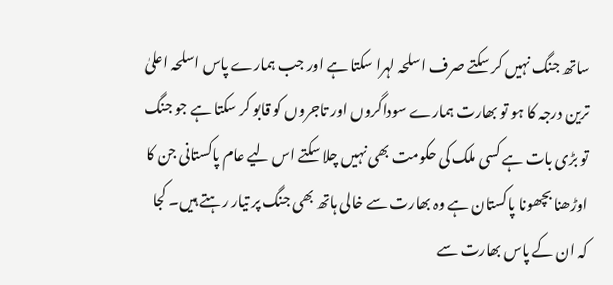ساتھ جنگ نہیں کر سکتے صرف اسلحہ لہرا سکتا ہے اور جب ہمارے پاس اسلحہ اعلیٰ ترین درجہ کا ہو تو بھارت ہمارے سوداگروں اور تاجروں کو قابو کر سکتا ہے جو جنگ تو بڑی بات ہے کسی ملک کی حکومت بھی نہیں چلا سکتے اس لیے عام پاکستانی جن کا اوڑھنا بچھونا پاکستان ہے وہ بھارت سے خالی ہاتھ بھی جنگ پر تیار رہتے ہیں۔ کجا کہ ان کے پاس بھارت سے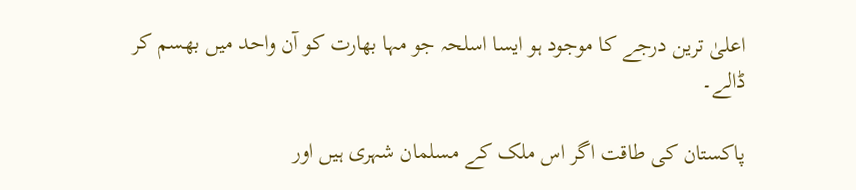اعلیٰ ترین درجے کا موجود ہو ایسا اسلحہ جو مہا بھارت کو آن واحد میں بھسم کر ڈالے۔

پاکستان کی طاقت اگر اس ملک کے مسلمان شہری ہیں اور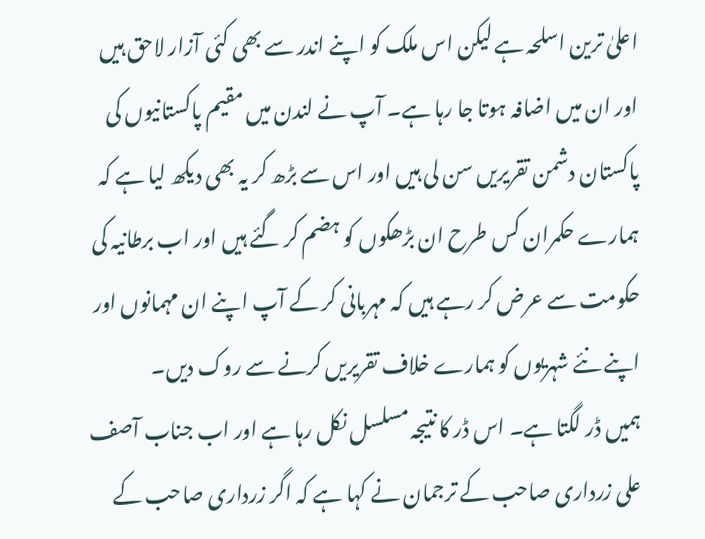اعلیٰ ترین اسلحہ ہے لیکن اس ملک کو اپنے اندر سے بھی کئی آزار لاحق ہیں اور ان میں اضافہ ہوتا جا رہا ہے۔ آپ نے لندن میں مقیم پاکستانیوں کی پاکستان دشمن تقریریں سن لی ہیں اور اس سے بڑھ کر یہ بھی دیکھ لیا ہے کہ ہمارے حکمران کس طرح ان بڑھکوں کو ہضم کر گئے ہیں اور اب برطانیہ کی حکومت سے عرض کر رہے ہیں کہ مہربانی کر کے آپ اپنے ان مہمانوں اور اپنے نئے شہریوں کو ہمارے خلاف تقریریں کرنے سے روک دیں۔
ہمیں ڈر لگتا ہے۔ اس ڈر کا نتیجہ مسلسل نکل رہا ہے اور اب جناب آصف علی زرداری صاحب کے ترجمان نے کہا ہے کہ اگر زرداری صاحب کے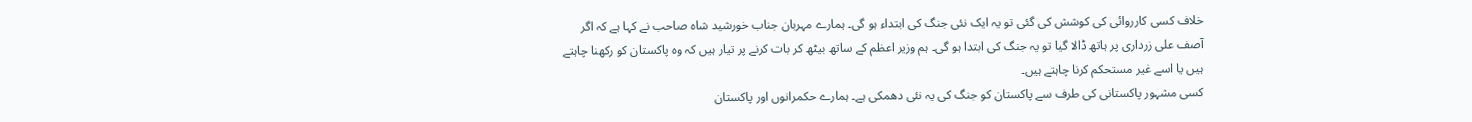خلاف کسی کارروائی کی کوشش کی گئی تو یہ ایک نئی جنگ کی ابتداء ہو گی۔ ہمارے مہربان جناب خورشید شاہ صاحب نے کہا ہے کہ اگر آصف علی زرداری پر ہاتھ ڈالا گیا تو یہ جنگ کی ابتدا ہو گی۔ ہم وزیر اعظم کے ساتھ بیٹھ کر بات کرنے پر تیار ہیں کہ وہ پاکستان کو رکھنا چاہتے ہیں یا اسے غیر مستحکم کرنا چاہتے ہیں۔
کسی مشہور پاکستانی کی طرف سے پاکستان کو جنگ کی یہ نئی دھمکی ہے۔ ہمارے حکمرانوں اور پاکستان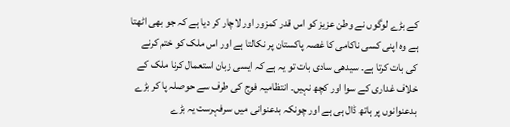کے بڑے لوگوں نے وطن عزیز کو اس قدر کمزور اور لاچار کر دیا ہے کہ جو بھی اٹھتا ہے وہ اپنی کسی ناکامی کا غصہ پاکستان پر نکالتا ہے اور اس ملک کو ختم کرنے کی بات کرتا ہے۔ سیدھی سادی بات تو یہ ہے کہ ایسی زبان استعمال کرنا ملک کے خلاف غداری کے سوا اور کچھ نہیں۔ انتظامیہ فوج کی طرف سے حوصلہ پا کر بڑے بدعنوانوں پر ہاتھ ڈال ہی ہے اور چونکہ بدعنوانی میں سرفہرست یہ بڑے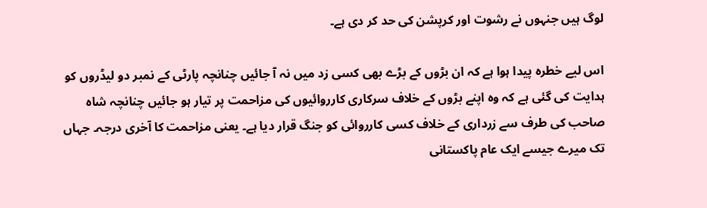لوگ ہیں جنہوں نے رشوت اور کرپشن کی حد کر دی ہے۔

اس لیے خطرہ پیدا ہوا ہے کہ ان بڑوں کے بڑے بھی کسی زد میں نہ آ جائیں چنانچہ پارٹی کے نمبر دو لیڈروں کو ہدایت کی گئی ہے کہ وہ اپنے بڑوں کے خلاف سرکاری کارروائیوں کی مزاحمت پر تیار ہو جائیں چنانچہ شاہ صاحب کی طرف سے زرداری کے خلاف کسی کارروائی کو جنگ قرار دیا ہے۔ یعنی مزاحمت کا آخری درجہ۔ جہاں تک میرے جیسے ایک عام پاکستانی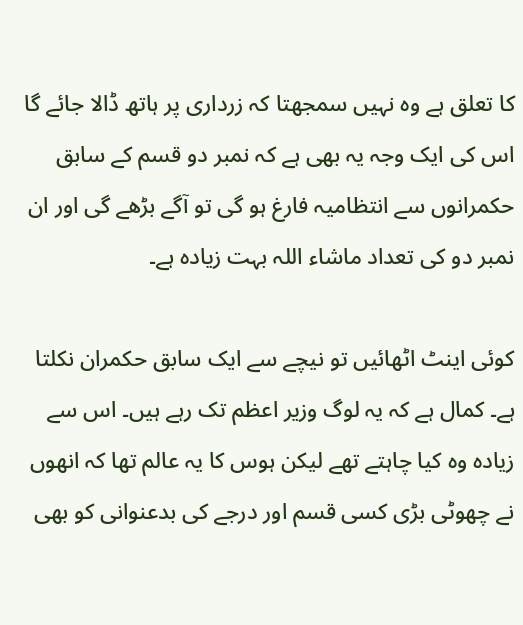کا تعلق ہے وہ نہیں سمجھتا کہ زرداری پر ہاتھ ڈالا جائے گا اس کی ایک وجہ یہ بھی ہے کہ نمبر دو قسم کے سابق حکمرانوں سے انتظامیہ فارغ ہو گی تو آگے بڑھے گی اور ان نمبر دو کی تعداد ماشاء اللہ بہت زیادہ ہے۔

کوئی اینٹ اٹھائیں تو نیچے سے ایک سابق حکمران نکلتا ہے۔ کمال ہے کہ یہ لوگ وزیر اعظم تک رہے ہیں۔ اس سے زیادہ وہ کیا چاہتے تھے لیکن ہوس کا یہ عالم تھا کہ انھوں نے چھوٹی بڑی کسی قسم اور درجے کی بدعنوانی کو بھی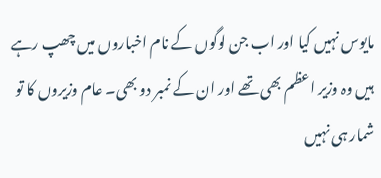مایوس نہیں کیا اور اب جن لوگوں کے نام اخباروں میں چھپ رہے ہیں وہ وزیر اعظم بھی تھے اور ان کے نمبر دو بھی۔ عام وزیروں کا تو شمار ہی نہیں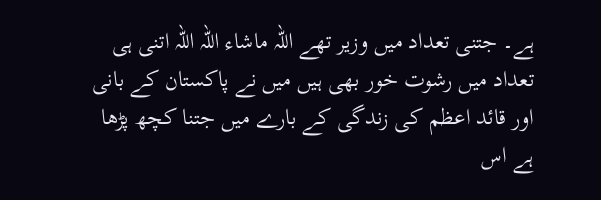ہے۔ جتنی تعداد میں وزیر تھے اللہ ماشاء اللہ اللہ اتنی ہی تعداد میں رشوت خور بھی ہیں میں نے پاکستان کے بانی اور قائد اعظم کی زندگی کے بارے میں جتنا کچھ پڑھا ہے اس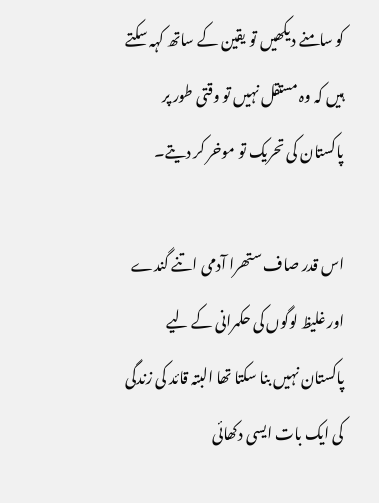کو سامنے دیکھیں تو یقین کے ساتھ کہہ سکتے ہیں کہ وہ مستقل نہیں تو وقتی طور پر پاکستان کی تحریک تو موخر کر دیتے۔

اس قدر صاف ستھرا آدمی اتنے گندے اور غلیظ لوگوں کی حکمرانی کے لیے پاکستان نہیں بنا سکتا تھا البتہ قائد کی زندگی کی ایک بات ایسی دکھائی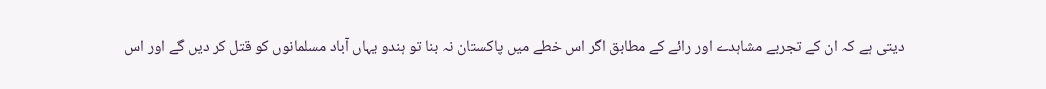دیتی ہے کہ ان کے تجربے مشاہدے اور رائے کے مطابق اگر اس خطے میں پاکستان نہ بنا تو ہندو یہاں آباد مسلمانوں کو قتل کر دیں گے اور اس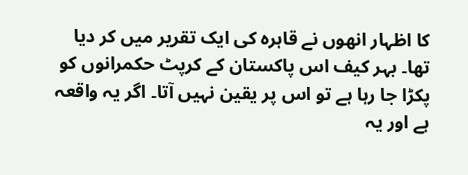کا اظہار انھوں نے قاہرہ کی ایک تقریر میں کر دیا تھا۔ بہر کیف اس پاکستان کے کرپٹ حکمرانوں کو پکڑا جا رہا ہے تو اس پر یقین نہیں آتا۔ اگر یہ واقعہ ہے اور یہ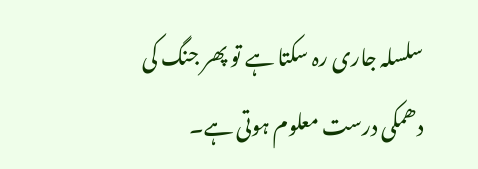سلسلہ جاری رہ سکتا ہے تو پھر جنگ کی دھمکی درست معلوم ہوتی ہے۔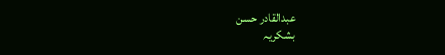عبدالقادر حسن
بشکریہ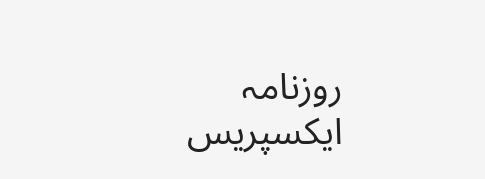روزنامہ ایکسپریس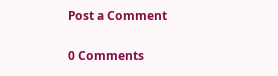Post a Comment

0 Comments